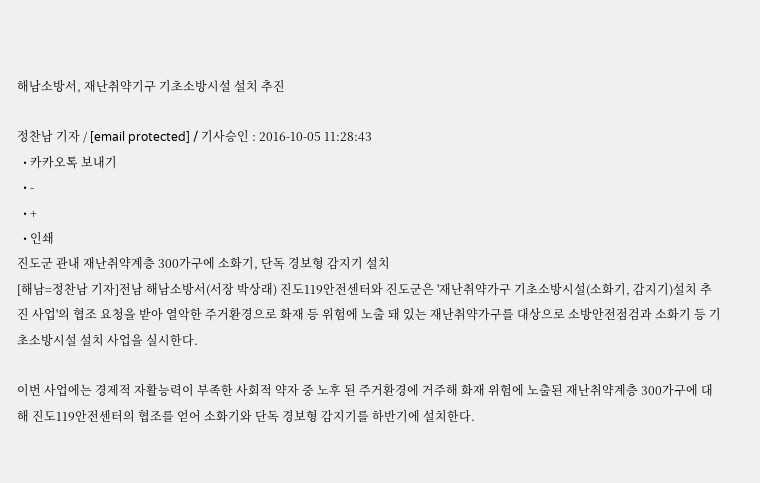해남소방서, 재난취약기구 기초소방시설 설치 추진

정찬남 기자 / [email protected] / 기사승인 : 2016-10-05 11:28:43
  • 카카오톡 보내기
  • -
  • +
  • 인쇄
진도군 관내 재난취약계층 300가구에 소화기, 단독 경보형 감지기 설치
[해남=정찬남 기자]전남 해남소방서(서장 박상래) 진도119안전센터와 진도군은 '재난취약가구 기초소방시설(소화기, 감지기)설치 추진 사업'의 협조 요청을 받아 열악한 주거환경으로 화재 등 위험에 노출 돼 있는 재난취약가구를 대상으로 소방안전점검과 소화기 등 기초소방시설 설치 사업을 실시한다.

이번 사업에는 경제적 자활능력이 부족한 사회적 약자 중 노후 된 주거환경에 거주해 화재 위험에 노출된 재난취약계층 300가구에 대해 진도119안전센터의 협조를 얻어 소화기와 단독 경보형 감지기를 하반기에 설치한다.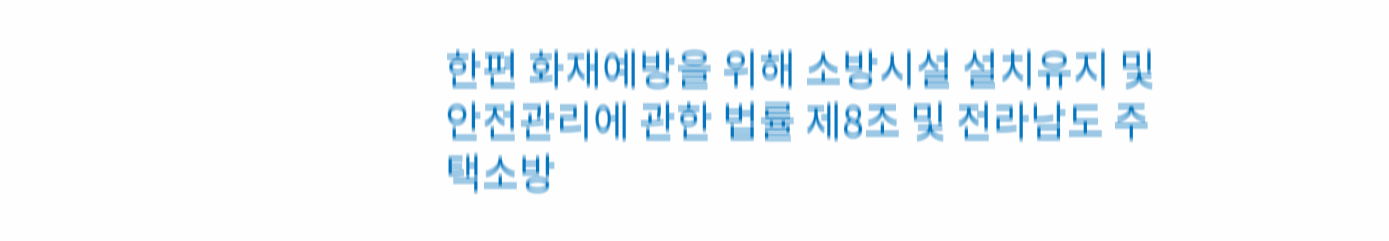한편 화재예방을 위해 소방시설 설치유지 및 안전관리에 관한 법률 제8조 및 전라남도 주택소방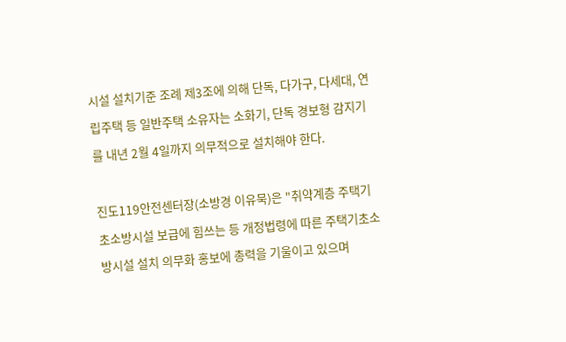시설 설치기준 조례 제3조에 의해 단독, 다가구, 다세대, 연립주택 등 일반주택 소유자는 소화기, 단독 경보형 감지기를 내년 2월 4일까지 의무적으로 설치해야 한다.

진도119안전센터장(소방경 이유묵)은 "취약계층 주택기초소방시설 보급에 힘쓰는 등 개정법령에 따른 주택기초소방시설 설치 의무화 홍보에 총력을 기울이고 있으며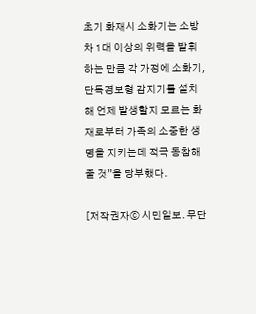초기 화재시 소화기는 소방차 1대 이상의 위력을 발휘하는 만큼 각 가정에 소화기, 단독경보형 감지기를 설치해 언제 발생할지 모르는 화재로부터 가족의 소중한 생명을 지키는데 적극 동참해 줄 것”을 당부했다.

[저작권자ⓒ 시민일보. 무단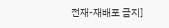전재-재배포 금지]